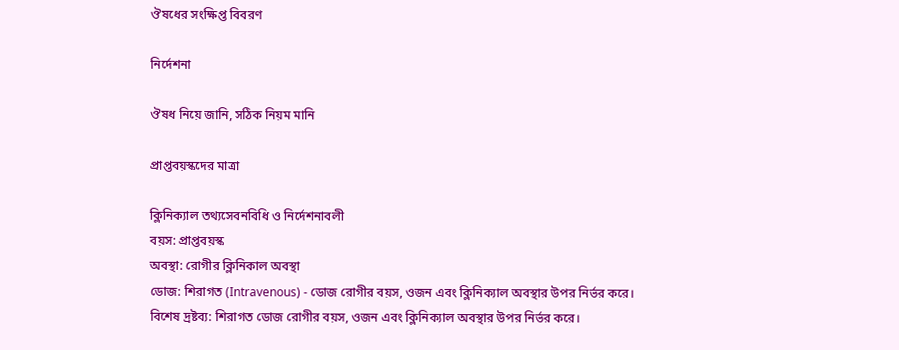ঔষধের সংক্ষিপ্ত বিবরণ

নির্দেশনা

ঔষধ নিয়ে জানি, সঠিক নিয়ম মানি

প্রাপ্তবয়স্কদের মাত্রা

ক্লিনিক্যাল তথ্যসেবনবিধি ও নির্দেশনাবলী
বয়স: প্রাপ্তবয়স্ক
অবস্থা: রোগীর ক্লিনিকাল অবস্থা
ডোজ: শিরাগত (Intravenous) - ডোজ রোগীর বয়স, ওজন এবং ক্লিনিক্যাল অবস্থার উপর নির্ভর করে।
বিশেষ দ্রষ্টব্য: শিরাগত ডোজ রোগীর বয়স, ওজন এবং ক্লিনিক্যাল অবস্থার উপর নির্ভর করে।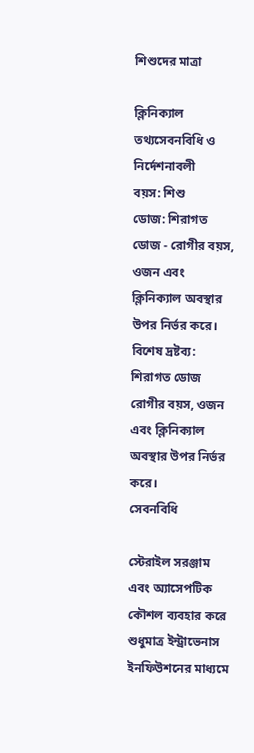শিশুদের মাত্রা

ক্লিনিক্যাল তথ্যসেবনবিধি ও নির্দেশনাবলী
বয়স: শিশু
ডোজ: শিরাগত ডোজ - রোগীর বয়স, ওজন এবং ক্লিনিক্যাল অবস্থার উপর নির্ভর করে।
বিশেষ দ্রষ্টব্য: শিরাগত ডোজ রোগীর বয়স, ওজন এবং ক্লিনিক্যাল অবস্থার উপর নির্ভর করে।
সেবনবিধি

স্টেরাইল সরঞ্জাম এবং অ্যাসেপটিক কৌশল ব্যবহার করে শুধুমাত্র ইন্ট্রাভেনাস ইনফিউশনের মাধ্যমে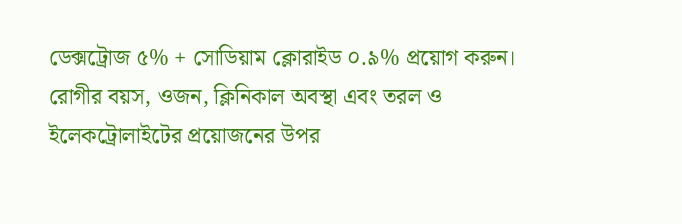ডেক্সট্রোজ ৫% + সোডিয়াম ক্লোরাইড ০.৯% প্রয়োগ করুন। রোগীর বয়স, ওজন, ক্লিনিকাল অবস্থা এবং তরল ও ইলেকট্রোলাইটের প্রয়োজনের উপর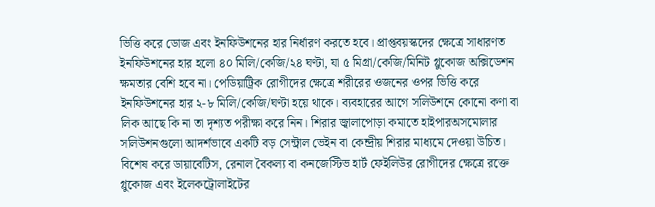ভিত্তি করে ডোজ এবং ইনফিউশনের হার নির্ধারণ করতে হবে। প্রাপ্তবয়স্কদের ক্ষেত্রে সাধারণত ইনফিউশনের হার হলো ৪০ মিলি/কেজি/২৪ ঘণ্টা, যা ৫ মিগ্রা/কেজি/মিনিট গ্লুকোজ অক্সিডেশন ক্ষমতার বেশি হবে না। পেডিয়াট্রিক রোগীদের ক্ষেত্রে শরীরের ওজনের ওপর ভিত্তি করে ইনফিউশনের হার ২-৮ মিলি/কেজি/ঘণ্টা হয়ে থাকে। ব্যবহারের আগে সলিউশনে কোনো কণা বা লিক আছে কি না তা দৃশ্যত পরীক্ষা করে নিন। শিরার জ্বালাপোড়া কমাতে হাইপারঅসমোলার সলিউশনগুলো আদর্শভাবে একটি বড় সেন্ট্রাল ভেইন বা কেন্দ্রীয় শিরার মাধ্যমে দেওয়া উচিত। বিশেষ করে ডায়াবেটিস, রেনাল বৈকল্য বা কনজেস্টিভ হার্ট ফেইলিউর রোগীদের ক্ষেত্রে রক্তে গ্লুকোজ এবং ইলেকট্রোলাইটের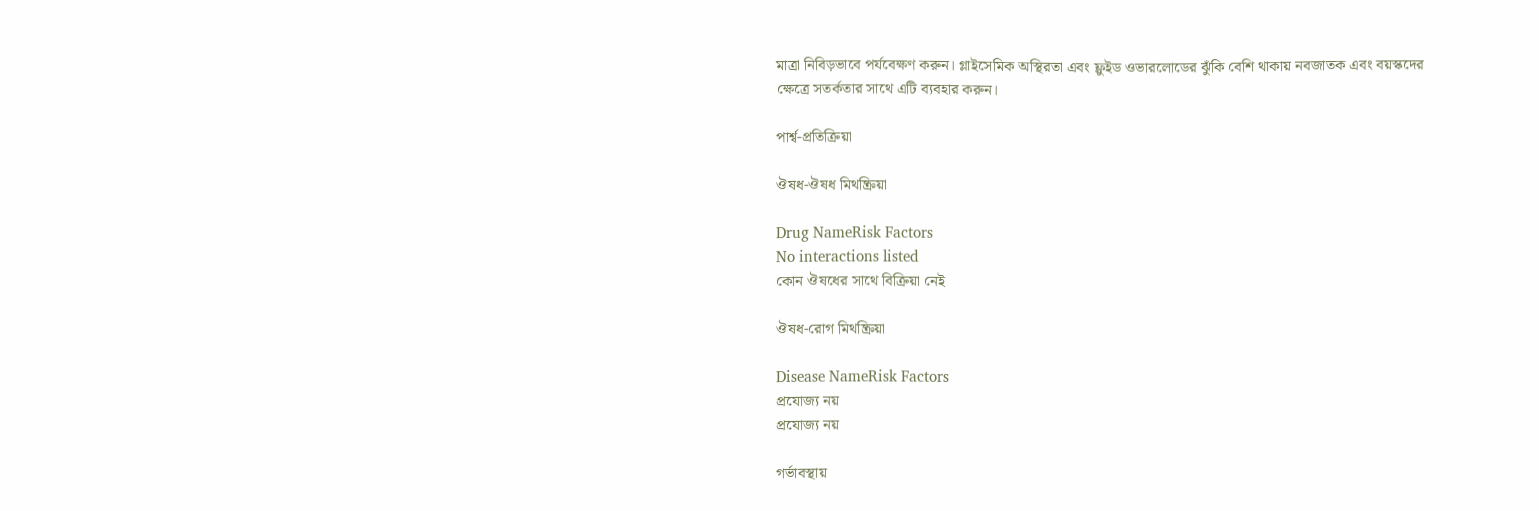মাত্রা নিবিড়ভাবে পর্যবেক্ষণ করুন। গ্লাইসেমিক অস্থিরতা এবং ফ্লুইড ওভারলোডের ঝুঁকি বেশি থাকায় নবজাতক এবং বয়স্কদের ক্ষেত্রে সতর্কতার সাথে এটি ব্যবহার করুন।

পার্শ্ব-প্রতিক্রিয়া

ঔষধ-ঔষধ মিথষ্ক্রিয়া

Drug NameRisk Factors
No interactions listed
কোন ঔষধের সাথে বিক্রিয়া নেই

ঔষধ-রোগ মিথষ্ক্রিয়া

Disease NameRisk Factors
প্রযোজ্য নয়
প্রযোজ্য নয়

গর্ভাবস্থায়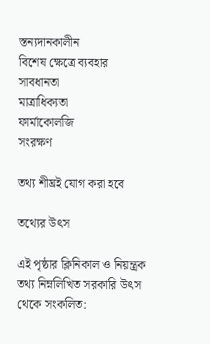স্তন্যদানকালীন
বিশেষ ক্ষেত্রে ব্যবহার
সাবধানতা
মাত্রাধিক্যতা
ফার্মাকোলজি
সংরক্ষণ

তথ্য শীঘ্রই যোগ করা হবে

তথ্যের উৎস

এই পৃষ্ঠার ক্লিনিকাল ও নিয়ন্ত্রক তথ্য নিম্নলিখিত সরকারি উৎস থেকে সংকলিত: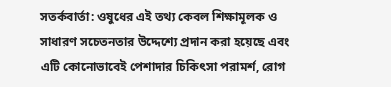সতর্কবার্তা: ওষুধের এই তথ্য কেবল শিক্ষামূলক ও সাধারণ সচেতনতার উদ্দেশ্যে প্রদান করা হয়েছে এবং এটি কোনোভাবেই পেশাদার চিকিৎসা পরামর্শ, রোগ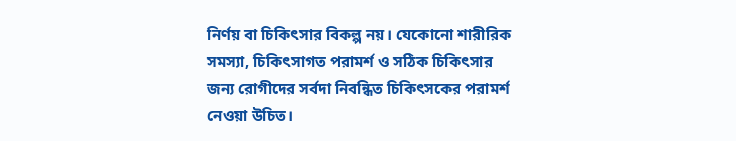নির্ণয় বা চিকিৎসার বিকল্প নয়। যেকোনো শারীরিক সমস্যা, চিকিৎসাগত পরামর্শ ও সঠিক চিকিৎসার জন্য রোগীদের সর্বদা নিবন্ধিত চিকিৎসকের পরামর্শ নেওয়া উচিত।